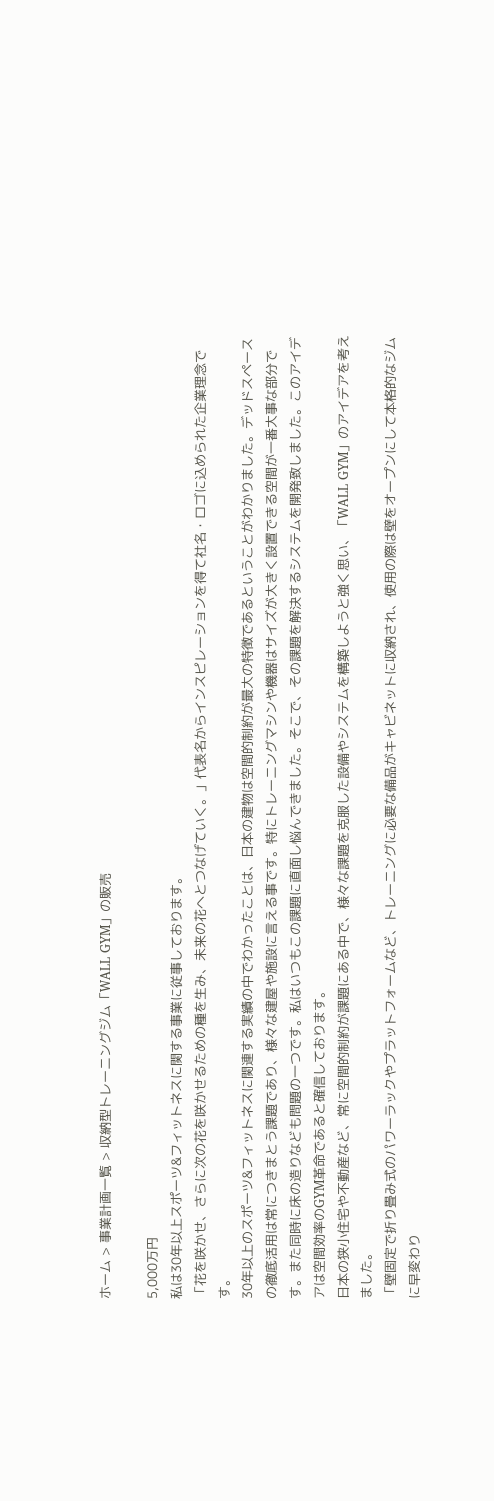ホーム > 事業計画一覧 > 収納型トレーニングジム「WALL GYM」の販売

5,000万円
私は30年以上スポーツ&フィットネスに関する事業に従事しております。
「花を咲かせ、さらに次の花を咲かせるための種を生み、未来の花へとつなげていく。」代表名からインスピレーションを得て社名・ロゴに込められた企業理念です。
30年以上のスポーツ&フィットネスに関連する実績の中でわかったことは、日本の建物は空間的制約が最大の特徴であるということがわかりました。デッドスペースの徹底活用は常につきまとう課題であり、様々な建屋や施設に言える事です。特にトレーニングマシンや機器はサイズが大きく設置できる空間が一番大事な部分です。また同時に床の造りなども問題の一つです。私はいつもこの課題に直面し悩んできました。そこで、その課題を解決するシステムを開発致しました。このアイデアは空間効率のGYM革命であると確信しております。
日本の狭小住宅や不動産など、常に空間的制約が課題にある中で、様々な課題を克服した設備やシステムを構築しようと強く思い、「WALL GYM」のアイデアを考えました。
「壁固定で折り畳み式のパワーラックやプラットフォームなど、トレーニングに必要な備品がキャビネットに収納され、使用の際は壁をオープンにして本格的なジムに早変わり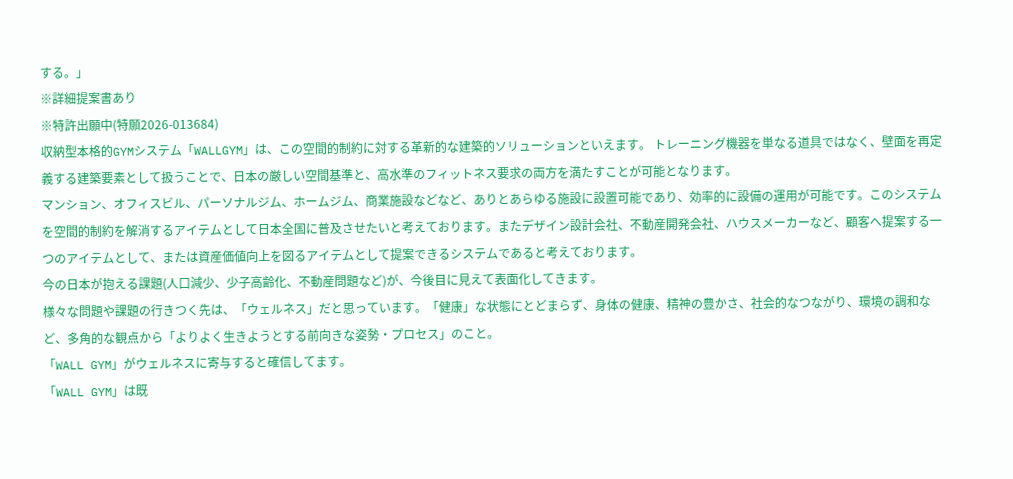する。」
※詳細提案書あり
※特許出願中(特願2026-013684)
収納型本格的GYMシステム「WALLGYM」は、この空間的制約に対する革新的な建築的ソリューションといえます。 トレーニング機器を単なる道具ではなく、壁面を再定義する建築要素として扱うことで、日本の厳しい空間基準と、高水準のフィットネス要求の両方を満たすことが可能となります。
マンション、オフィスビル、パーソナルジム、ホームジム、商業施設などなど、ありとあらゆる施設に設置可能であり、効率的に設備の運用が可能です。このシステムを空間的制約を解消するアイテムとして日本全国に普及させたいと考えております。またデザイン設計会社、不動産開発会社、ハウスメーカーなど、顧客へ提案する一つのアイテムとして、または資産価値向上を図るアイテムとして提案できるシステムであると考えております。
今の日本が抱える課題(人口減少、少子高齢化、不動産問題など)が、今後目に見えて表面化してきます。
様々な問題や課題の行きつく先は、「ウェルネス」だと思っています。「健康」な状態にとどまらず、身体の健康、精神の豊かさ、社会的なつながり、環境の調和など、多角的な観点から「よりよく生きようとする前向きな姿勢・プロセス」のこと。
「WALL GYM」がウェルネスに寄与すると確信してます。
「WALL GYM」は既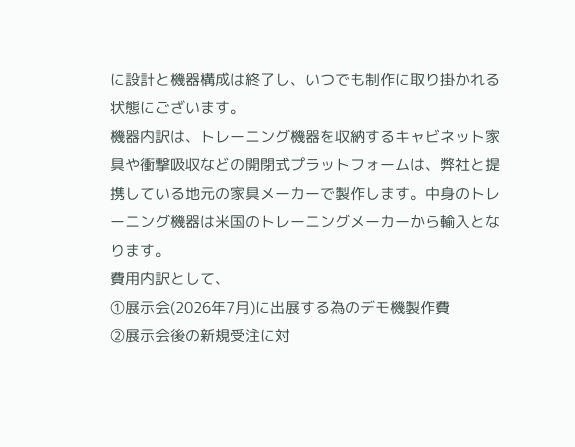に設計と機器構成は終了し、いつでも制作に取り掛かれる状態にございます。
機器内訳は、トレーニング機器を収納するキャビネット家具や衝撃吸収などの開閉式プラットフォームは、弊社と提携している地元の家具メーカーで製作します。中身のトレーニング機器は米国のトレーニングメーカーから輸入となります。
費用内訳として、
①展示会(2026年7月)に出展する為のデモ機製作費
②展示会後の新規受注に対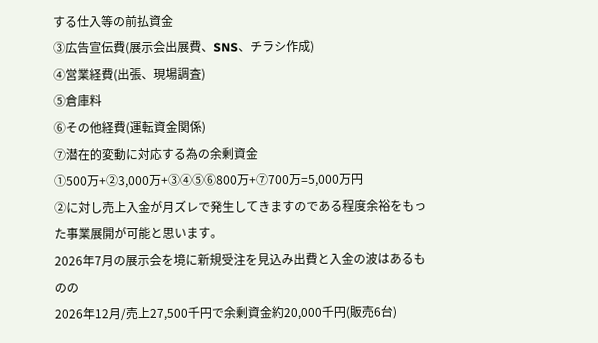する仕入等の前払資金
③広告宣伝費(展示会出展費、SNS、チラシ作成)
④営業経費(出張、現場調査)
⑤倉庫料
⑥その他経費(運転資金関係)
⑦潜在的変動に対応する為の余剰資金
①500万+②3,000万+③④⑤⑥800万+⑦700万=5,000万円
②に対し売上入金が月ズレで発生してきますのである程度余裕をもった事業展開が可能と思います。
2026年7月の展示会を境に新規受注を見込み出費と入金の波はあるものの
2026年12月/売上27,500千円で余剰資金約20,000千円(販売6台)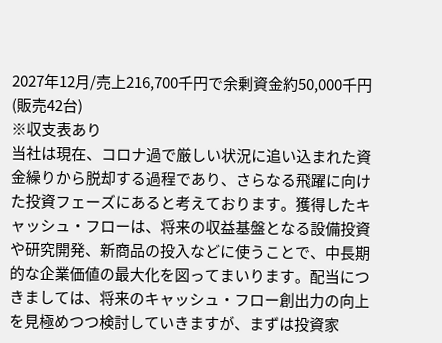2027年12月/売上216,700千円で余剰資金約50,000千円(販売42台)
※収支表あり
当社は現在、コロナ過で厳しい状況に追い込まれた資金繰りから脱却する過程であり、さらなる飛躍に向けた投資フェーズにあると考えております。獲得したキャッシュ・フローは、将来の収益基盤となる設備投資や研究開発、新商品の投入などに使うことで、中長期的な企業価値の最大化を図ってまいります。配当につきましては、将来のキャッシュ・フロー創出力の向上を見極めつつ検討していきますが、まずは投資家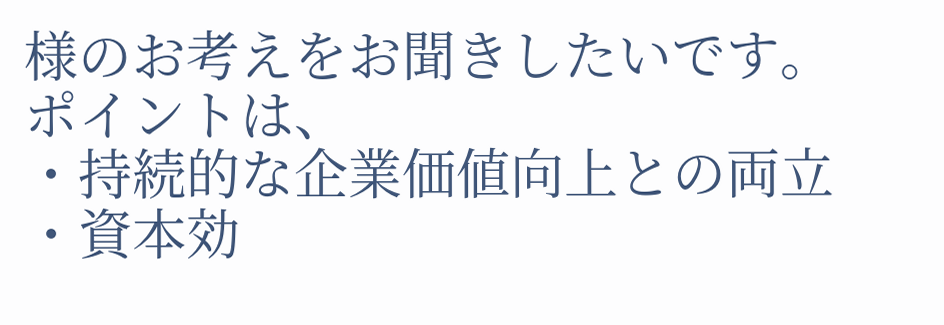様のお考えをお聞きしたいです。
ポイントは、
・持続的な企業価値向上との両立
・資本効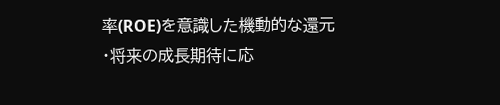率(ROE)を意識した機動的な還元
・将来の成長期待に応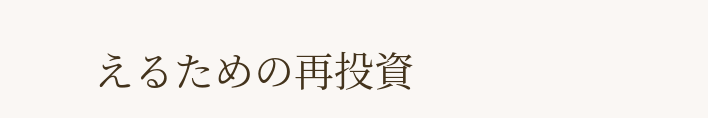えるための再投資